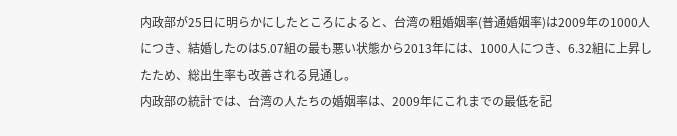内政部が25日に明らかにしたところによると、台湾の粗婚姻率(普通婚姻率)は2009年の1000人につき、結婚したのは5.07組の最も悪い状態から2013年には、1000人につき、6.32組に上昇したため、総出生率も改善される見通し。
内政部の統計では、台湾の人たちの婚姻率は、2009年にこれまでの最低を記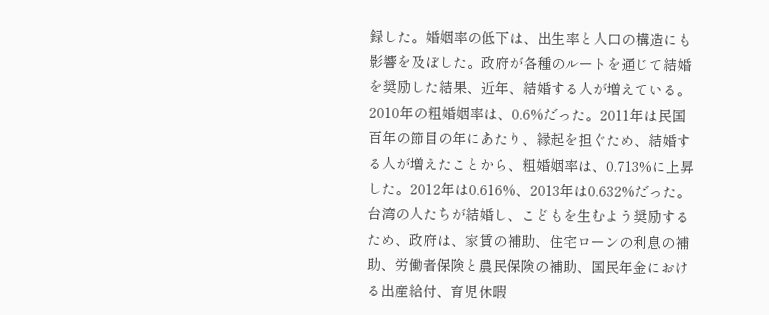録した。婚姻率の低下は、出生率と人口の構造にも影響を及ぼした。政府が各種のルートを通じて結婚を奨励した結果、近年、結婚する人が増えている。2010年の粗婚姻率は、0.6%だった。2011年は民国百年の節目の年にあたり、縁起を担ぐため、結婚する人が増えたことから、粗婚姻率は、0.713%に上昇した。2012年は0.616%、2013年は0.632%だった。
台湾の人たちが結婚し、こどもを生むよう奨励するため、政府は、家賃の補助、住宅ローンの利息の補助、労働者保険と農民保険の補助、国民年金における出産給付、育児休暇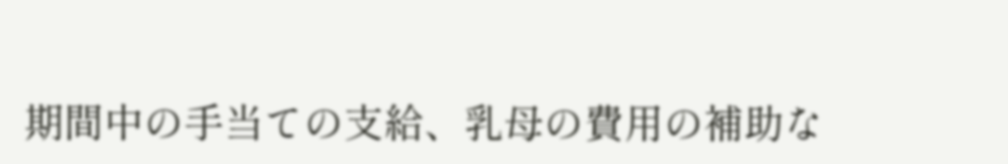期間中の手当ての支給、乳母の費用の補助な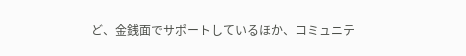ど、金銭面でサポートしているほか、コミュニテ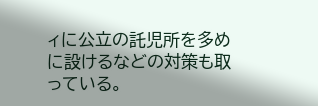ィに公立の託児所を多めに設けるなどの対策も取っている。